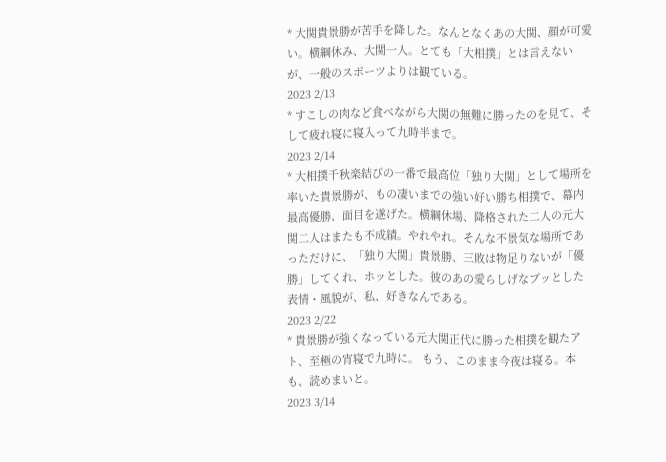* 大関貴景勝が苦手を降した。なんとなくあの大関、顔が可愛い。横綱休み、大関一人。とても「大相撲」とは言えないが、一般のスポーツよりは観ている。
2023 2/13
* すこしの肉など食べながら大関の無難に勝ったのを見て、そして疲れ寝に寝入って九時半まで。
2023 2/14
* 大相撲千秋楽結びの一番で最高位「独り大関」として場所を率いた貴景勝が、もの凄いまでの強い好い勝ち相撲で、幕内最高優勝、面目を遂げた。横綱休場、降格された二人の元大関二人はまたも不成績。やれやれ。そんな不景気な場所であっただけに、「独り大関」貴景勝、三敗は物足りないが「優勝」してくれ、ホッとした。彼のあの愛らしげなブッとした表情・風貌が、私、好きなんである。
2023 2/22
* 貴景勝が強くなっている元大関正代に勝った相撲を観たアト、至極の宵寝で九時に。 もう、このまま今夜は寝る。本も、読めまいと。
2023 3/14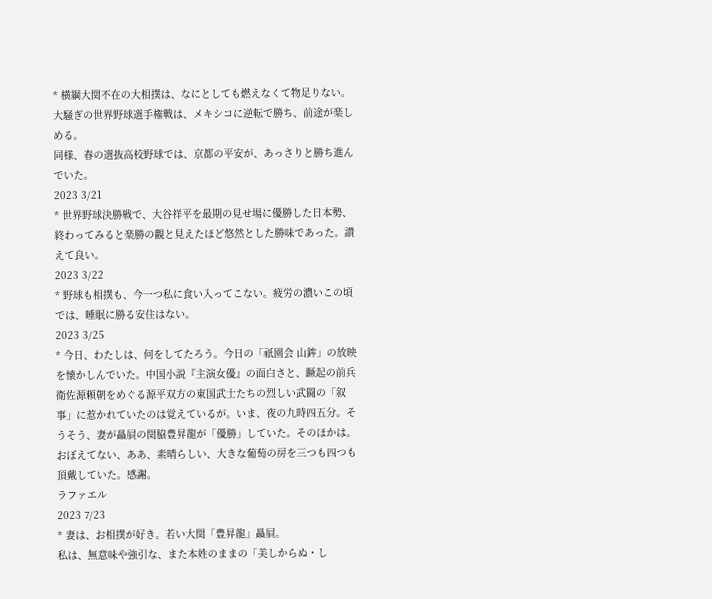* 横綱大関不在の大相撲は、なにとしても燃えなくて物足りない。
大騒ぎの世界野球選手権戰は、メキシコに逆転で勝ち、前途が楽しめる。
同様、春の選抜高校野球では、京都の平安が、あっさりと勝ち進んでいた。
2023 3/21
* 世界野球決勝戦で、大谷祥平を最期の見せ場に優勝した日本勢、終わってみると楽勝の觀と見えたほど悠然とした勝味であった。讃えて良い。
2023 3/22
* 野球も相撲も、今一つ私に食い入ってこない。疲労の濃いこの頃では、睡眠に勝る安住はない。
2023 3/25
* 今日、わたしは、何をしてたろう。今日の「祇園会 山鉾」の放映を懐かしんでいた。中国小説『主演女優』の面白さと、蹶起の前兵衛佐源頼朝をめぐる源平双方の東国武士たちの烈しい武闘の「叙事」に惹かれていたのは覚えているが。いま、夜の九時四五分。そうそう、妻が贔屓の関脇豊昇龍が「優勝」していた。そのほかは。おぼえてない、ああ、素晴らしい、大きな葡萄の房を三つも四つも頂戴していた。感謝。
ラファエル
2023 7/23
* 妻は、お相撲が好き。若い大関「豊昇龍」贔屓。
私は、無意味や強引な、また本姓のままの「美しからぬ・し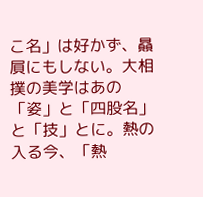こ名」は好かず、贔屓にもしない。大相撲の美学はあの「姿」と「四股名」と「技」とに。熱の入る今、「熱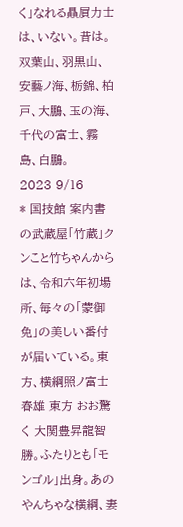く」なれる贔屓力士は、いない。昔は。
双葉山、羽黒山、安藝ノ海、栃錦、柏戸、大鵬、玉の海、千代の富士、霧島、白鵬。
2023 9/16
* 国技館 案内書の武蔵屋「竹蔵」クンこと竹ちゃんからは、令和六年初場所、毎々の「蒙御免」の美しい番付が届いている。東方、横綱照ノ富士春雄 東方 おお驚く 大関豊昇龍智勝。ふたりとも「モンゴル」出身。あのやんちゃな横綱、妻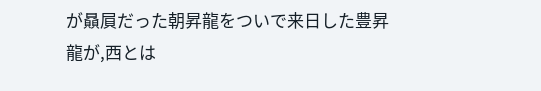が贔屓だった朝昇龍をついで来日した豊昇龍が,西とは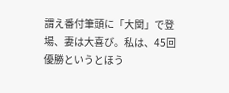謂え番付筆頭に「大関」で登場、妻は大喜び。私は、45回優勝というとほう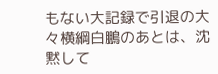もない大記録で引退の大々横綱白鵬のあとは、沈黙して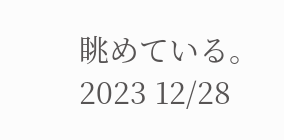眺めている。
2023 12/28